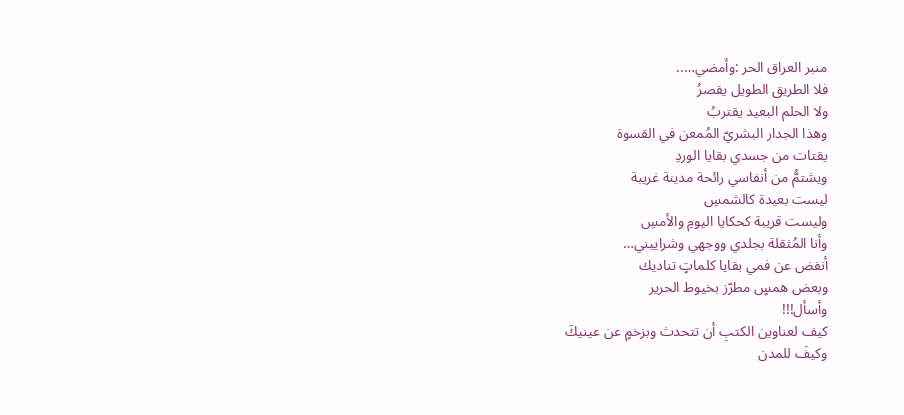منبر العراق الحر :وأمضي…..
فلا الطريق الطويل يقصرُ
ولا الحلم البعيد يقتربُ
وهذا الجدار البشريّ المُمعن في القسوة
يقتات من جسدي بقايا الوردِ
ويشتمُّ من أنفاسي رائحة مدينة غريبة
ليست بعيدة كالشمسِ
وليست قريبة كحكايا اليومِ والأمسِ
وأنا المُثقلة بجلدي ووجهي وشراييني…
أنفض عن فمي بقايا كلماتٍ تناديك
وبعض همسٍ مطرّز بخيوط الحرير
وأسأل!!!
كيف لعناوين الكتبِ أن تتحدث وبزخمٍ عن عينيكَ
وكيفَ للمدن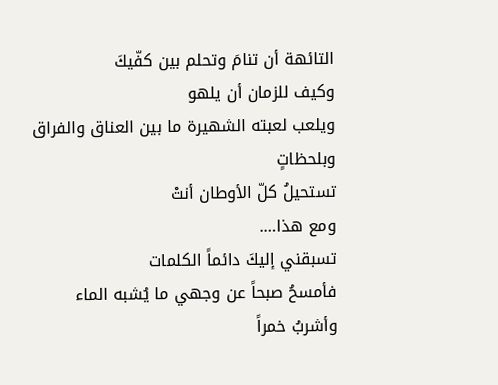التائهة أن تنامَ وتحلم بين كفّيكَ
وكيف للزمان أن يلهو
ويلعب لعبته الشهيرة ما بين العناق والفراق
وبلحظاتٍ
تستحيلُ كلّ الأوطان أنتْ
ومع هذا….
تسبقني إليكَ دائماً الكلمات
فأمسحُ صبحاً عن وجهي ما يُشبه الماء
وأشربُ خمراً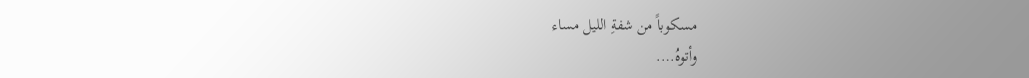مسكوباً من شفةِ الليل مساء
وأتوهُ….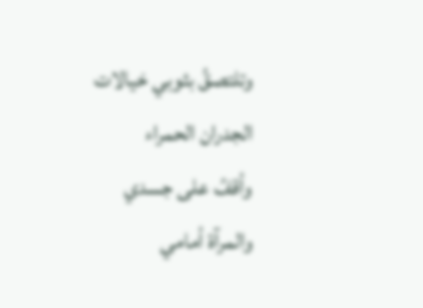وتلتصقُ بثوبي خيالات الجدران الحمراء
وأقفُ على جسدي
والمرآة أمامي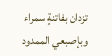تزدان بفاتنةٍ سمراء
وبإصبعي الممدود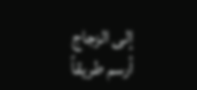إلى الزجاج
أرسم طريقاً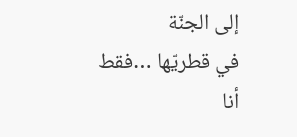إلى الجنّة
في قطريّها …فقط أنا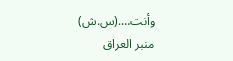وأنت….(س.ش)
منبر العراق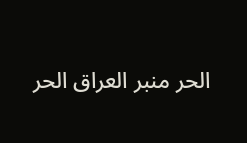الحر منبر العراق الحر